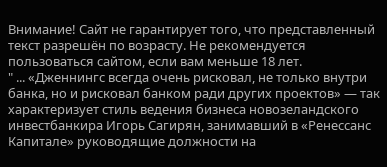Внимание! Сайт не гарантирует того, что представленный текст разрешён по возрасту. Не рекомендуется пользоваться сайтом, если вам меньше 18 лет.
" ... «Дженнингс всегда очень рисковал, не только внутри банка, но и рисковал банком ради других проектов» — так характеризует стиль ведения бизнеса новозеландского инвестбанкира Игорь Сагирян, занимавший в «Ренессанс Капитале» руководящие должности на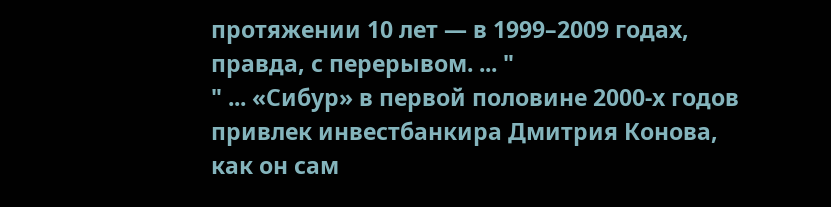протяжении 10 лет — в 1999–2009 годах, правда, с перерывом. ... "
" ... «Сибур» в первой половине 2000-х годов привлек инвестбанкира Дмитрия Конова, как он сам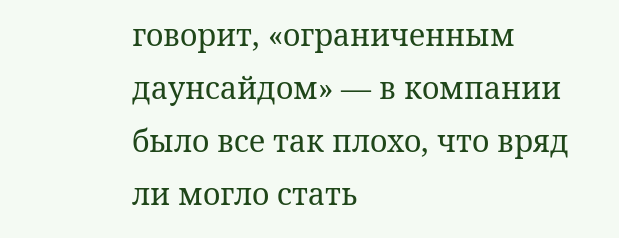говорит, «ограниченным даунсайдом» — в компании было все так плохо, что вряд ли могло стать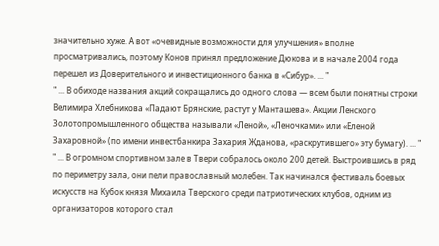значительно хуже. А вот «очевидные возможности для улучшения» вполне просматривались, поэтому Конов принял предложение Дюкова и в начале 2004 года перешел из Доверительного и инвестиционного банка в «Сибур». ... "
" ... В обиходе названия акций сокращались до одного слова — всем были понятны строки Велимира Хлебникова «Падают Брянские, растут у Манташева». Акции Ленского Золотопромышленного общества называли «Леной», «Леночками» или «Еленой Захаровной» (по имени инвестбанкира Захария Жданова, «раскрутившего» эту бумагу). ... "
" ... В огромном спортивном зале в Твери собралось около 200 детей. Выстроившись в ряд по периметру зала, они пели православный молебен. Так начинался фестиваль боевых искусств на Кубок князя Михаила Тверского среди патриотических клубов, одним из организаторов которого стал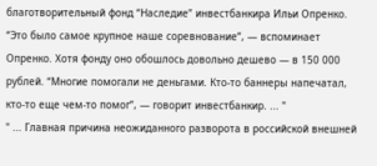благотворительный фонд “Наследие” инвестбанкира Ильи Опренко. “Это было самое крупное наше соревнование”, — вспоминает Опренко. Хотя фонду оно обошлось довольно дешево — в 150 000 рублей. “Многие помогали не деньгами. Кто-то баннеры напечатал, кто-то еще чем-то помог”, — говорит инвестбанкир. ... "
" ... Главная причина неожиданного разворота в российской внешней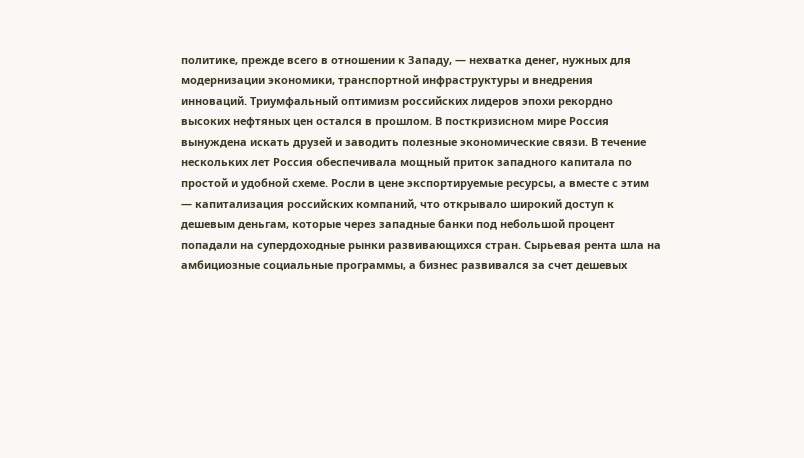политике, прежде всего в отношении к Западу, — нехватка денег, нужных для модернизации экономики, транспортной инфраструктуры и внедрения инноваций. Триумфальный оптимизм российских лидеров эпохи рекордно высоких нефтяных цен остался в прошлом. В посткризисном мире Россия вынуждена искать друзей и заводить полезные экономические связи. В течение нескольких лет Россия обеспечивала мощный приток западного капитала по простой и удобной схеме. Росли в цене экспортируемые ресурсы, а вместе с этим — капитализация российских компаний, что открывало широкий доступ к дешевым деньгам, которые через западные банки под небольшой процент попадали на супердоходные рынки развивающихся стран. Сырьевая рента шла на амбициозные социальные программы, а бизнес развивался за счет дешевых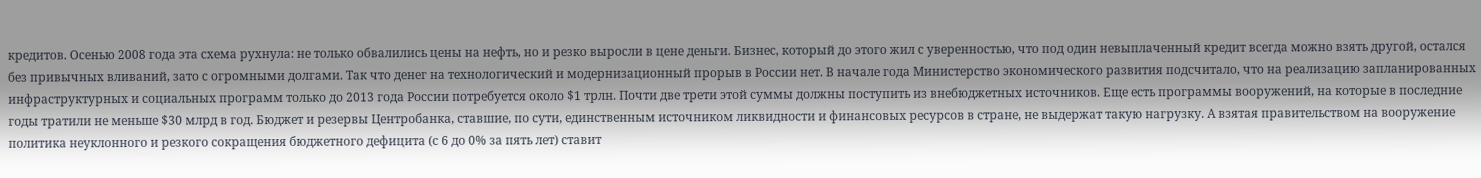кредитов. Осенью 2008 года эта схема рухнула: не только обвалились цены на нефть, но и резко выросли в цене деньги. Бизнес, который до этого жил с уверенностью, что под один невыплаченный кредит всегда можно взять другой, остался без привычных вливаний, зато с огромными долгами. Так что денег на технологический и модернизационный прорыв в России нет. В начале года Министерство экономического развития подсчитало, что на реализацию запланированных инфраструктурных и социальных программ только до 2013 года России потребуется около $1 трлн. Почти две трети этой суммы должны поступить из внебюджетных источников. Еще есть программы вооружений, на которые в последние годы тратили не меньше $30 млрд в год. Бюджет и резервы Центробанка, ставшие, по сути, единственным источником ликвидности и финансовых ресурсов в стране, не выдержат такую нагрузку. А взятая правительством на вооружение политика неуклонного и резкого сокращения бюджетного дефицита (с 6 до 0% за пять лет) ставит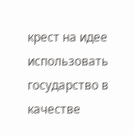крест на идее использовать государство в качестве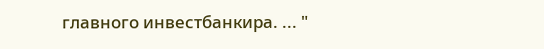главного инвестбанкира. ... "